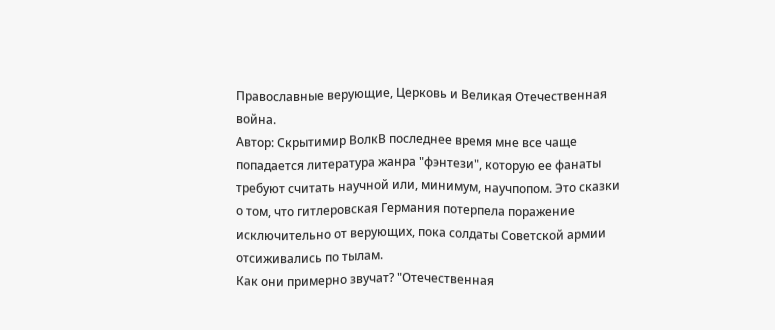Православные верующие, Церковь и Великая Отечественная война.
Автор: Скрытимир ВолкВ последнее время мне все чаще попадается литература жанра "фэнтези", которую ее фанаты требуют считать научной или, минимум, научпопом. Это сказки о том, что гитлеровская Германия потерпела поражение исключительно от верующих, пока солдаты Советской армии отсиживались по тылам.
Как они примерно звучат? "Отечественная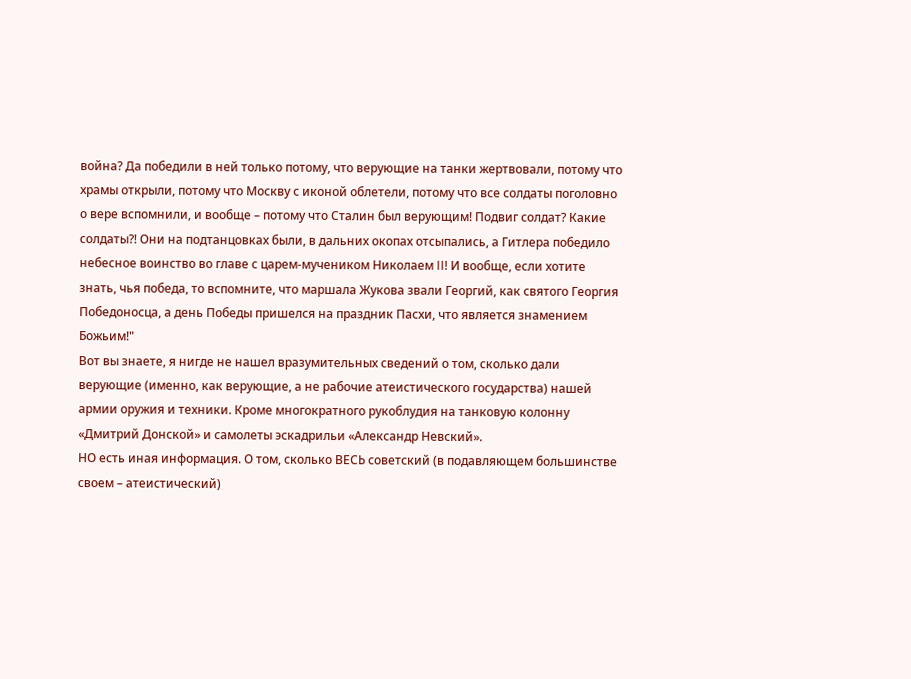война? Да победили в ней только потому, что верующие на танки жертвовали, потому что храмы открыли, потому что Москву с иконой облетели, потому что все солдаты поголовно о вере вспомнили, и вообще – потому что Сталин был верующим! Подвиг солдат? Какие солдаты?! Они на подтанцовках были, в дальних окопах отсыпались, а Гитлера победило небесное воинство во главе с царем-мучеником Николаем II! И вообще, если хотите знать, чья победа, то вспомните, что маршала Жукова звали Георгий, как святого Георгия Победоносца, а день Победы пришелся на праздник Пасхи, что является знамением Божьим!"
Вот вы знаете, я нигде не нашел вразумительных сведений о том, сколько дали верующие (именно, как верующие, а не рабочие атеистического государства) нашей армии оружия и техники. Кроме многократного рукоблудия на танковую колонну «Дмитрий Донской» и самолеты эскадрильи «Александр Невский».
НО есть иная информация. О том, сколько ВЕСЬ советский (в подавляющем большинстве своем – атеистический)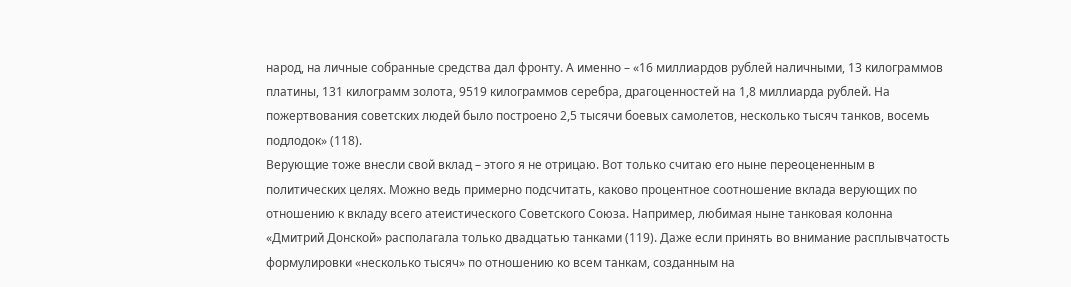народ, на личные собранные средства дал фронту. А именно – «16 миллиардов рублей наличными, 13 килограммов платины, 131 килограмм золота, 9519 килограммов серебра, драгоценностей на 1,8 миллиарда рублей. На пожертвования советских людей было построено 2,5 тысячи боевых самолетов, несколько тысяч танков, восемь подлодок» (118).
Верующие тоже внесли свой вклад – этого я не отрицаю. Вот только считаю его ныне переоцененным в политических целях. Можно ведь примерно подсчитать, каково процентное соотношение вклада верующих по отношению к вкладу всего атеистического Советского Союза. Например, любимая ныне танковая колонна «Дмитрий Донской» располагала только двадцатью танками (119). Даже если принять во внимание расплывчатость формулировки «несколько тысяч» по отношению ко всем танкам, созданным на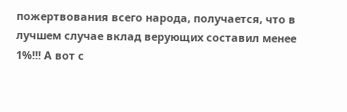пожертвования всего народа, получается, что в лучшем случае вклад верующих составил менее 1%!!! А вот с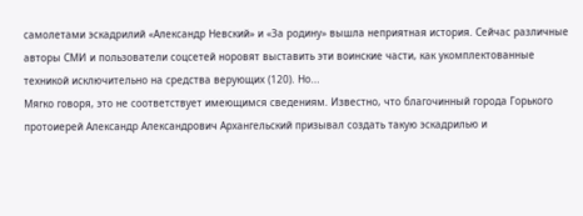самолетами эскадрилий «Александр Невский» и «За родину» вышла неприятная история. Сейчас различные авторы СМИ и пользователи соцсетей норовят выставить эти воинские части, как укомплектованные техникой исключительно на средства верующих (120). Но...
Мягко говоря, это не соответствует имеющимся сведениям. Известно, что благочинный города Горького протоиерей Александр Александрович Архангельский призывал создать такую эскадрилью и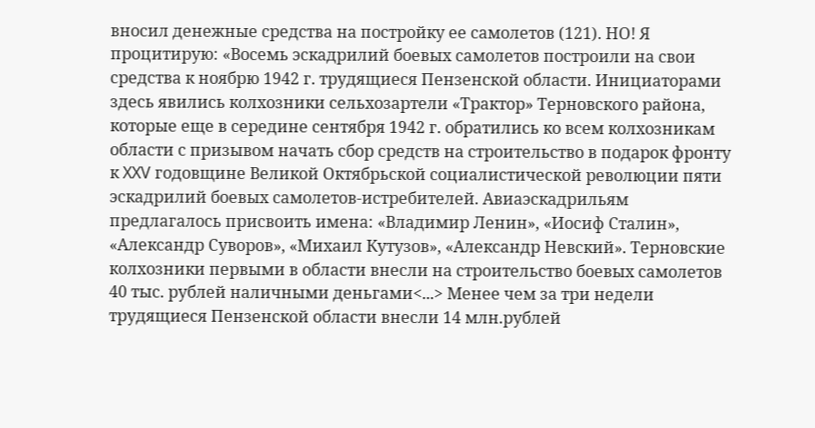вносил денежные средства на постройку ее самолетов (121). НО! Я процитирую: «Восемь эскадрилий боевых самолетов построили на свои средства к ноябрю 1942 г. трудящиеся Пензенской области. Инициаторами здесь явились колхозники сельхозартели «Трактор» Терновского района, которые еще в середине сентября 1942 г. обратились ко всем колхозникам области с призывом начать сбор средств на строительство в подарок фронту к XXV годовщине Великой Октябрьской социалистической революции пяти эскадрилий боевых самолетов-истребителей. Авиаэскадрильям предлагалось присвоить имена: «Владимир Ленин», «Иосиф Сталин», «Александр Суворов», «Михаил Кутузов», «Александр Невский». Терновские колхозники первыми в области внесли на строительство боевых самолетов 40 тыс. рублей наличными деньгами<...> Менее чем за три недели трудящиеся Пензенской области внесли 14 млн.рублей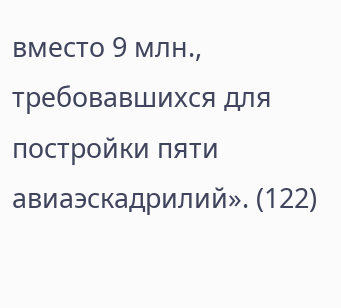вместо 9 млн., требовавшихся для постройки пяти авиаэскадрилий». (122)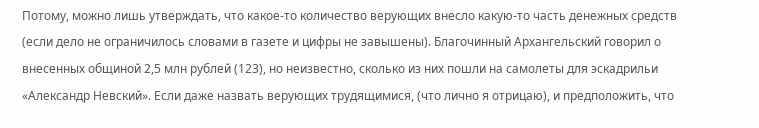Потому, можно лишь утверждать, что какое-то количество верующих внесло какую-то часть денежных средств (если дело не ограничилось словами в газете и цифры не завышены). Благочинный Архангельский говорил о внесенных общиной 2,5 млн рублей (123), но неизвестно, сколько из них пошли на самолеты для эскадрильи «Александр Невский». Если даже назвать верующих трудящимися, (что лично я отрицаю), и предположить, что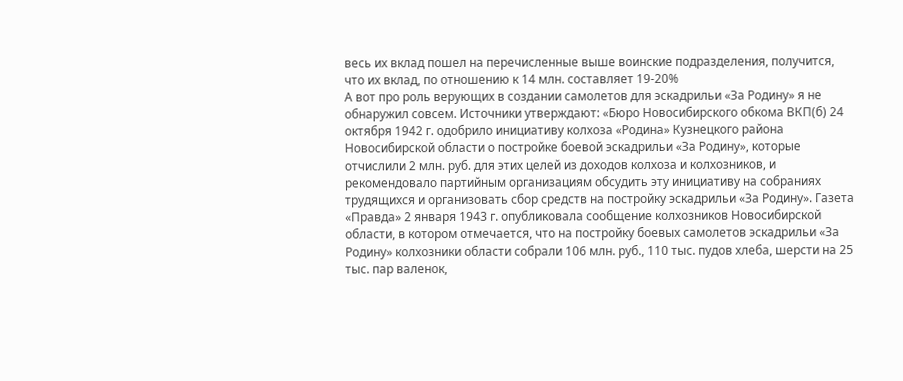весь их вклад пошел на перечисленные выше воинские подразделения, получится, что их вклад, по отношению к 14 млн. составляет 19-20%
А вот про роль верующих в создании самолетов для эскадрильи «За Родину» я не обнаружил совсем. Источники утверждают: «Бюро Новосибирского обкома ВКП(б) 24 октября 1942 г. одобрило инициативу колхоза «Родина» Кузнецкого района Новосибирской области о постройке боевой эскадрильи «За Родину», которые отчислили 2 млн. руб. для этих целей из доходов колхоза и колхозников, и рекомендовало партийным организациям обсудить эту инициативу на собраниях трудящихся и организовать сбор средств на постройку эскадрильи «За Родину». Газета «Правда» 2 января 1943 г. опубликовала сообщение колхозников Новосибирской области, в котором отмечается, что на постройку боевых самолетов эскадрильи «За Родину» колхозники области собрали 106 млн. руб., 110 тыс. пудов хлеба, шерсти на 25 тыс. пар валенок,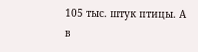105 тыс. штук птицы. А в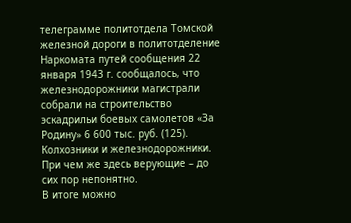телеграмме политотдела Томской железной дороги в политотделение Наркомата путей сообщения 22 января 1943 г. сообщалось, что железнодорожники магистрали собрали на строительство эскадрильи боевых самолетов «За Родину» 6 600 тыс. руб. (125). Колхозники и железнодорожники. При чем же здесь верующие – до сих пор непонятно.
В итоге можно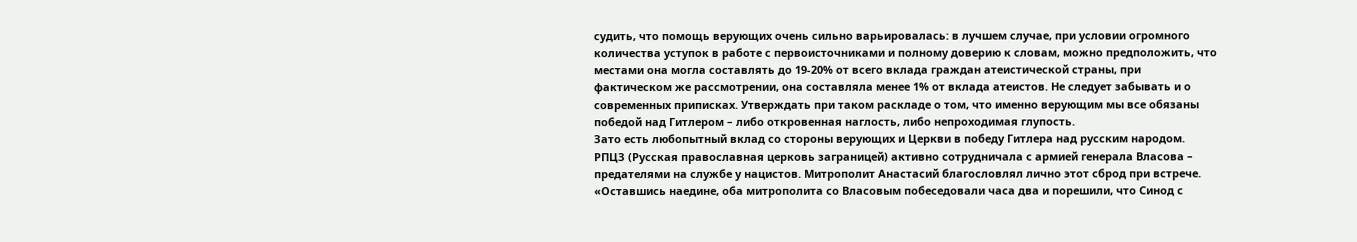судить, что помощь верующих очень сильно варьировалась: в лучшем случае, при условии огромного количества уступок в работе с первоисточниками и полному доверию к словам, можно предположить, что местами она могла составлять до 19-20% от всего вклада граждан атеистической страны, при фактическом же рассмотрении, она составляла менее 1% от вклада атеистов. Не следует забывать и о современных приписках. Утверждать при таком раскладе о том, что именно верующим мы все обязаны победой над Гитлером – либо откровенная наглость, либо непроходимая глупость.
Зато есть любопытный вклад со стороны верующих и Церкви в победу Гитлера над русским народом.
РПЦЗ (Русская православная церковь заграницей) активно сотрудничала с армией генерала Власова – предателями на службе у нацистов. Митрополит Анастасий благословлял лично этот сброд при встрече. «Оставшись наедине, оба митрополита со Власовым побеседовали часа два и порешили, что Синод с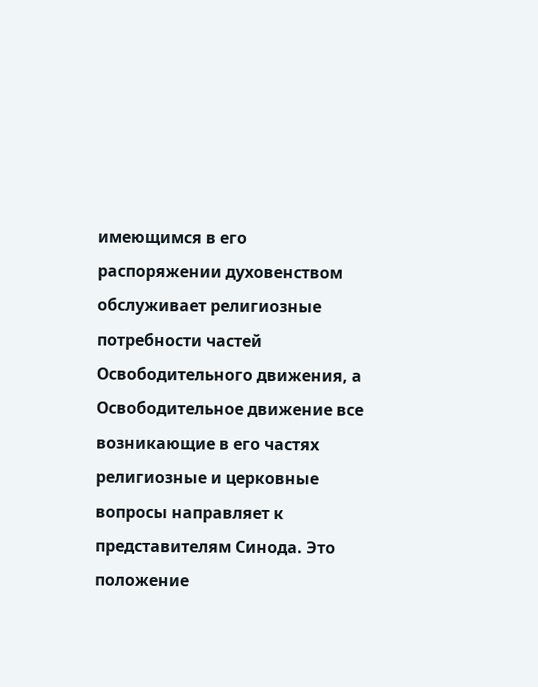имеющимся в его распоряжении духовенством обслуживает религиозные потребности частей Освободительного движения, а Освободительное движение все возникающие в его частях религиозные и церковные вопросы направляет к представителям Синода. Это положение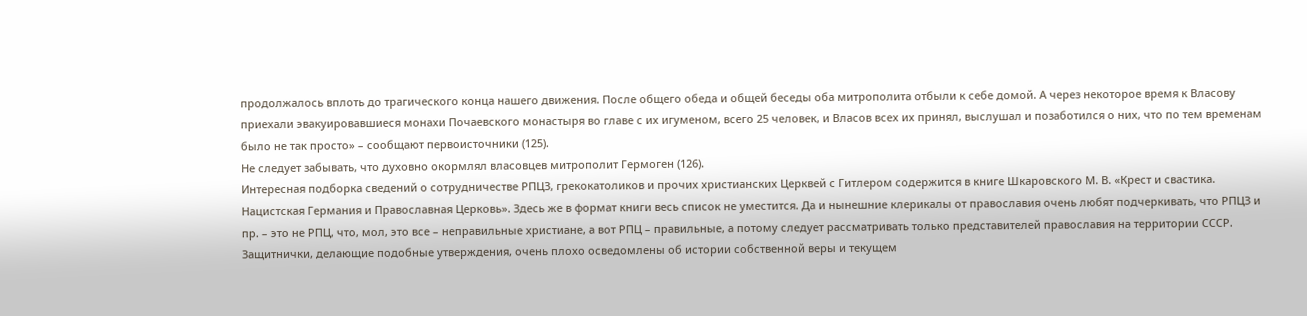продолжалось вплоть до трагического конца нашего движения. После общего обеда и общей беседы оба митрополита отбыли к себе домой. А через некоторое время к Власову приехали эвакуировавшиеся монахи Почаевского монастыря во главе с их игуменом, всего 25 человек, и Власов всех их принял, выслушал и позаботился о них, что по тем временам было не так просто» – сообщают первоисточники (125).
Не следует забывать, что духовно окормлял власовцев митрополит Гермоген (126).
Интересная подборка сведений о сотрудничестве РПЦЗ, грекокатоликов и прочих христианских Церквей с Гитлером содержится в книге Шкаровского М. В. «Крест и свастика. Нацистская Германия и Православная Церковь». Здесь же в формат книги весь список не уместится. Да и нынешние клерикалы от православия очень любят подчеркивать, что РПЦЗ и пр. – это не РПЦ, что, мол, это все – неправильные христиане, а вот РПЦ – правильные, а потому следует рассматривать только представителей православия на территории СССР. Защитнички, делающие подобные утверждения, очень плохо осведомлены об истории собственной веры и текущем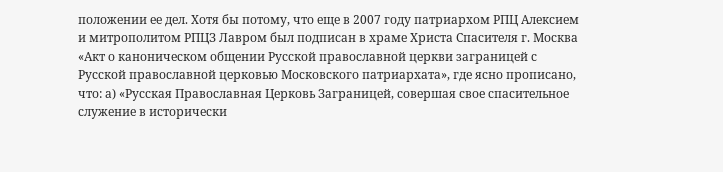положении ее дел. Хотя бы потому, что еще в 2007 году патриархом РПЦ Алексием и митрополитом РПЦЗ Лавром был подписан в храме Христа Спасителя г. Москва «Акт о каноническом общении Русской православной церкви заграницей с Русской православной церковью Московского патриархата», где ясно прописано, что: а) «Русская Православная Церковь Заграницей, совершая свое спасительное служение в исторически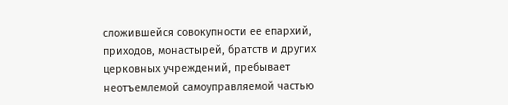сложившейся совокупности ее епархий, приходов, монастырей, братств и других церковных учреждений, пребывает неотъемлемой самоуправляемой частью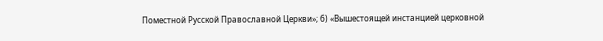Поместной Русской Православной Церкви»; б) «Вышестоящей инстанцией церковной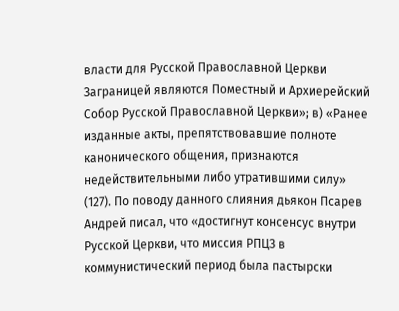власти для Русской Православной Церкви Заграницей являются Поместный и Архиерейский Собор Русской Православной Церкви»; в) «Ранее изданные акты, препятствовавшие полноте канонического общения, признаются недействительными либо утратившими силу» (127). По поводу данного слияния дьякон Псарев Андрей писал, что «достигнут консенсус внутри Русской Церкви, что миссия РПЦЗ в коммунистический период была пастырски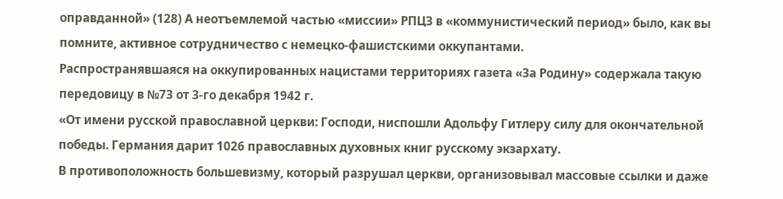оправданной» (128) А неотъемлемой частью «миссии» РПЦЗ в «коммунистический период» было, как вы помните, активное сотрудничество с немецко-фашистскими оккупантами.
Распространявшаяся на оккупированных нацистами территориях газета «За Родину» содержала такую передовицу в №73 от 3-го декабря 1942 г.
«От имени русской православной церкви: Господи, ниспошли Адольфу Гитлеру силу для окончательной победы. Германия дарит 1026 православных духовных книг русскому экзархату.
В противоположность большевизму, который разрушал церкви, организовывал массовые ссылки и даже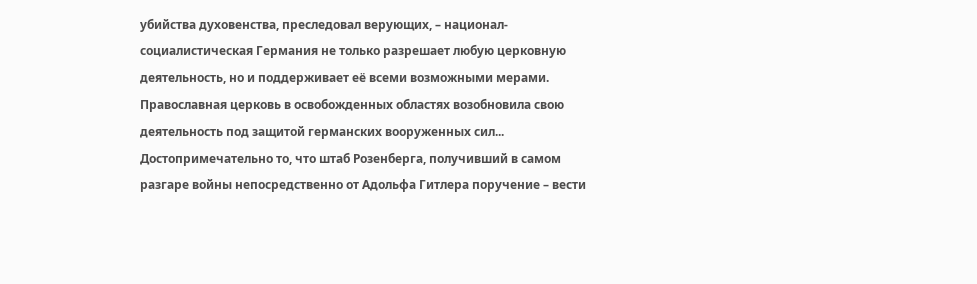убийства духовенства, преследовал верующих, – национал-социалистическая Германия не только разрешает любую церковную деятельность, но и поддерживает её всеми возможными мерами. Православная церковь в освобожденных областях возобновила свою деятельность под защитой германских вооруженных сил... Достопримечательно то, что штаб Розенберга, получивший в самом разгаре войны непосредственно от Адольфа Гитлера поручение – вести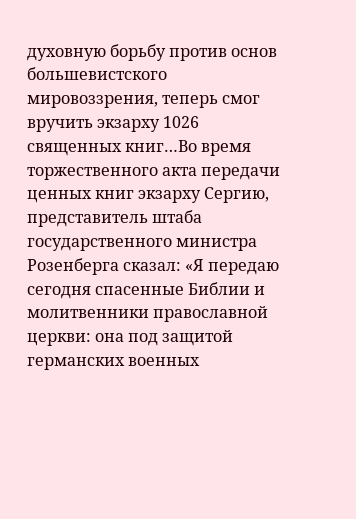духовную борьбу против основ большевистского мировоззрения, теперь смог вручить экзарху 1026 священных книг…Во время торжественного акта передачи ценных книг экзарху Сергию, представитель штаба государственного министра Розенберга сказал: «Я передаю сегодня спасенные Библии и молитвенники православной церкви: она под защитой германских военных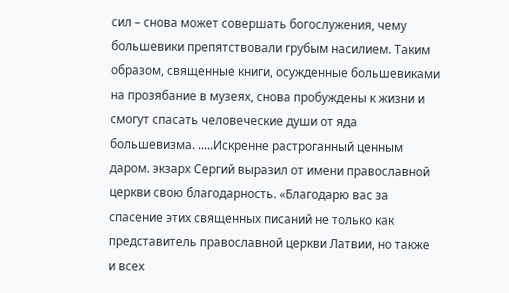сил – снова может совершать богослужения, чему большевики препятствовали грубым насилием. Таким образом, священные книги, осужденные большевиками на прозябание в музеях, снова пробуждены к жизни и смогут спасать человеческие души от яда большевизма. .....Искренне растроганный ценным даром. экзарх Сергий выразил от имени православной церкви свою благодарность. «Благодарю вас за спасение этих священных писаний не только как представитель православной церкви Латвии, но также и всех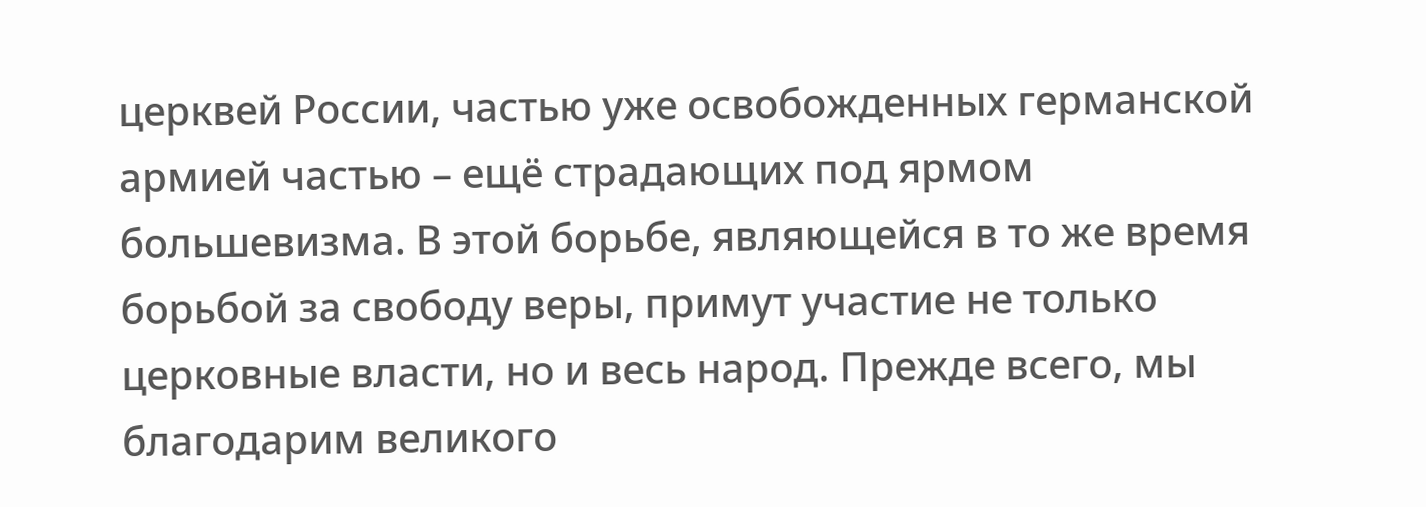церквей России, частью уже освобожденных германской армией частью – ещё страдающих под ярмом большевизма. В этой борьбе, являющейся в то же время борьбой за свободу веры, примут участие не только церковные власти, но и весь народ. Прежде всего, мы благодарим великого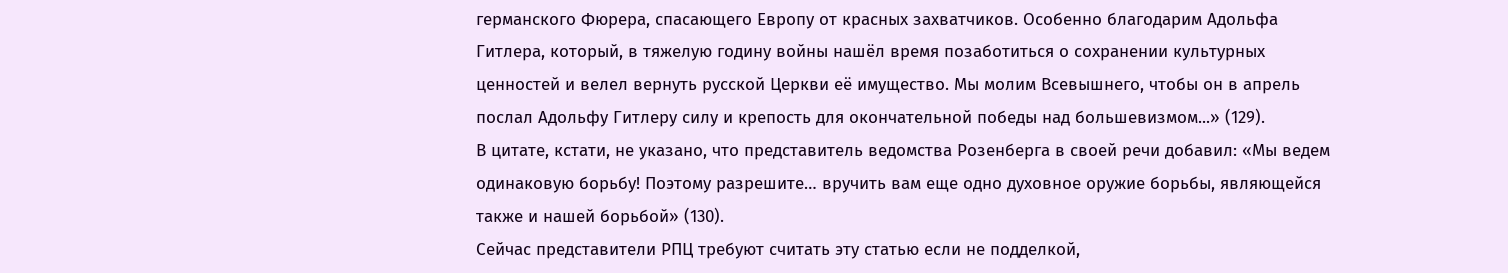германского Фюрера, спасающего Европу от красных захватчиков. Особенно благодарим Адольфа Гитлера, который, в тяжелую годину войны нашёл время позаботиться о сохранении культурных ценностей и велел вернуть русской Церкви её имущество. Мы молим Всевышнего, чтобы он в апрель послал Адольфу Гитлеру силу и крепость для окончательной победы над большевизмом...» (129).
В цитате, кстати, не указано, что представитель ведомства Розенберга в своей речи добавил: «Мы ведем одинаковую борьбу! Поэтому разрешите… вручить вам еще одно духовное оружие борьбы, являющейся также и нашей борьбой» (130).
Сейчас представители РПЦ требуют считать эту статью если не подделкой,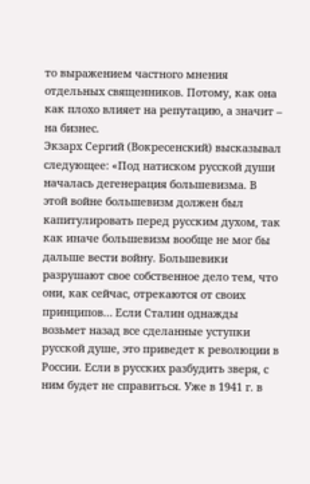то выражением частного мнения отдельных священников. Потому, как она как плохо влияет на репутацию, а значит – на бизнес.
Экзарх Сергий (Вокресенский) высказывал следующее: «Под натиском русской души началась дегенерация большевизма. В этой войне большевизм должен был капитулировать перед русским духом, так как иначе большевизм вообще не мог бы дальше вести войну. Большевики разрушают свое собственное дело тем, что они, как сейчас, отрекаются от своих принципов… Если Сталин однажды возьмет назад все сделанные уступки русской душе, это приведет к революции в России. Если в русских разбудить зверя, с ним будет не справиться. Уже в 1941 г. в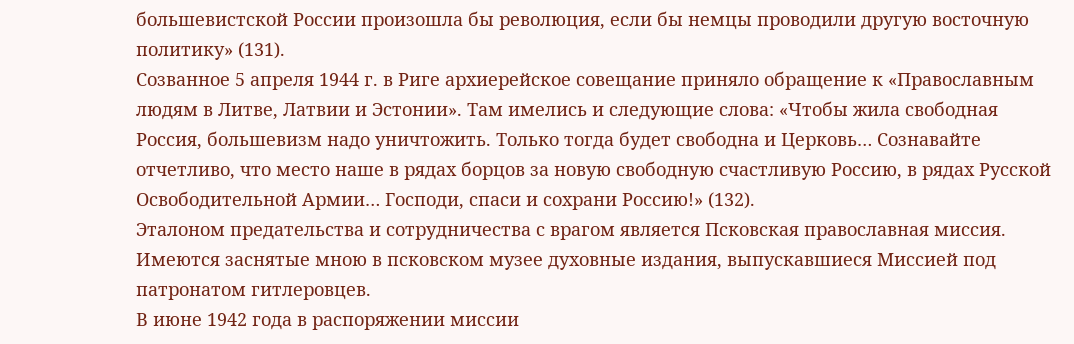большевистской России произошла бы революция, если бы немцы проводили другую восточную политику» (131).
Созванное 5 апреля 1944 г. в Риге архиерейское совещание приняло обращение к «Православным людям в Литве, Латвии и Эстонии». Там имелись и следующие слова: «Чтобы жила свободная Россия, большевизм надо уничтожить. Только тогда будет свободна и Церковь… Сознавайте отчетливо, что место наше в рядах борцов за новую свободную счастливую Россию, в рядах Русской Освободительной Армии… Господи, спаси и сохрани Россию!» (132).
Эталоном предательства и сотрудничества с врагом является Псковская православная миссия. Имеются заснятые мною в псковском музее духовные издания, выпускавшиеся Миссией под патронатом гитлеровцев.
В июне 1942 года в распоряжении миссии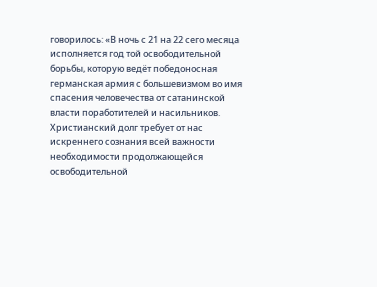говорилось: «В ночь с 21 на 22 сего месяца исполняется год той освободительной борьбы, которую ведёт победоносная германская армия с большевизмом во имя спасения человечества от сатанинской власти поработителей и насильников. Христианский долг требует от нас искреннего сознания всей важности необходимости продолжающейся освободительной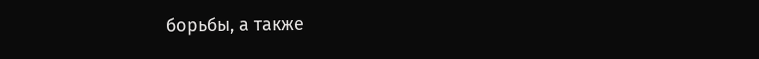борьбы, а также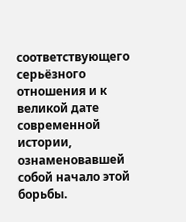соответствующего серьёзного отношения и к великой дате современной истории, ознаменовавшей собой начало этой борьбы.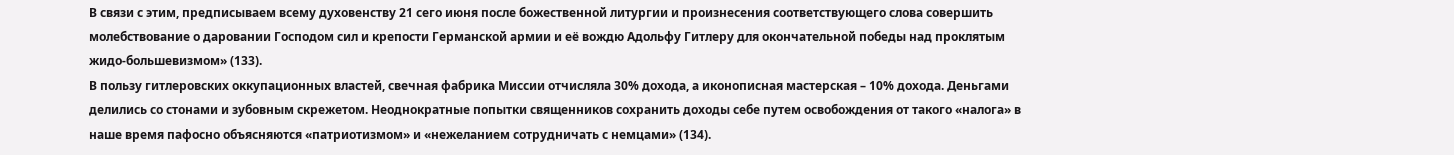В связи с этим, предписываем всему духовенству 21 сего июня после божественной литургии и произнесения соответствующего слова совершить молебствование о даровании Господом сил и крепости Германской армии и её вождю Адольфу Гитлеру для окончательной победы над проклятым жидо-большевизмом» (133).
В пользу гитлеровских оккупационных властей, свечная фабрика Миссии отчисляла 30% дохода, а иконописная мастерская – 10% дохода. Деньгами делились со стонами и зубовным скрежетом. Неоднократные попытки священников сохранить доходы себе путем освобождения от такого «налога» в наше время пафосно объясняются «патриотизмом» и «нежеланием сотрудничать с немцами» (134).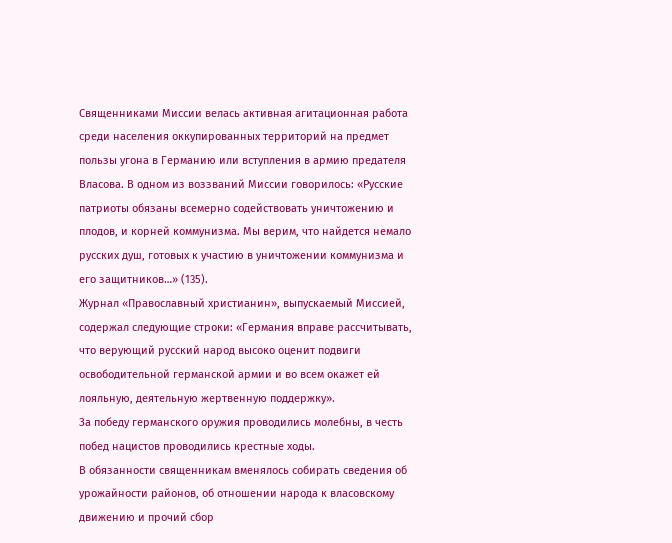Священниками Миссии велась активная агитационная работа среди населения оккупированных территорий на предмет пользы угона в Германию или вступления в армию предателя Власова. В одном из воззваний Миссии говорилось: «Русские патриоты обязаны всемерно содействовать уничтожению и плодов, и корней коммунизма. Мы верим, что найдется немало русских душ, готовых к участию в уничтожении коммунизма и его защитников…» (135).
Журнал «Православный христианин», выпускаемый Миссией, содержал следующие строки: «Германия вправе рассчитывать, что верующий русский народ высоко оценит подвиги освободительной германской армии и во всем окажет ей лояльную, деятельную жертвенную поддержку».
За победу германского оружия проводились молебны, в честь побед нацистов проводились крестные ходы.
В обязанности священникам вменялось собирать сведения об урожайности районов, об отношении народа к власовскому движению и прочий сбор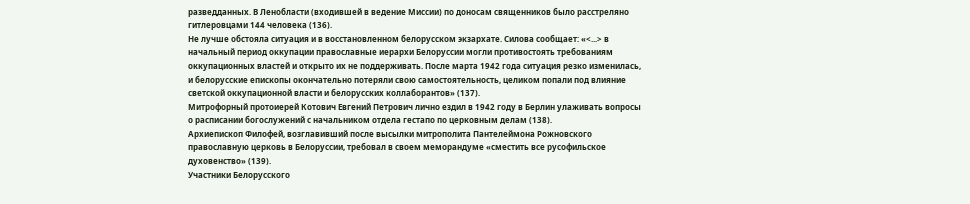разведданных. В Ленобласти (входившей в ведение Миссии) по доносам священников было расстреляно гитлеровцами 144 человека (136).
Не лучше обстояла ситуация и в восстановленном белорусском экзархате. Силова сообщает: «<...> в начальный период оккупации православные иерархи Белоруссии могли противостоять требованиям оккупационных властей и открыто их не поддерживать. После марта 1942 года ситуация резко изменилась, и белорусские епископы окончательно потеряли свою самостоятельность, целиком попали под влияние светской оккупационной власти и белорусских коллаборантов» (137).
Митрофорный протоиерей Котович Евгений Петрович лично ездил в 1942 году в Берлин улаживать вопросы о расписании богослужений с начальником отдела гестапо по церковным делам (138).
Архиепископ Филофей, возглавивший после высылки митрополита Пантелеймона Рожновского православную церковь в Белоруссии, требовал в своем меморандуме «сместить все русофильское духовенство» (139).
Участники Белорусского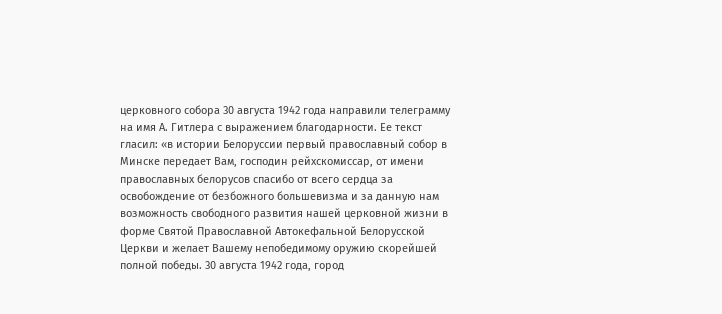церковного собора 30 августа 1942 года направили телеграмму на имя А. Гитлера с выражением благодарности. Ее текст гласил: «в истории Белоруссии первый православный собор в Минске передает Вам, господин рейхскомиссар, от имени православных белорусов спасибо от всего сердца за освобождение от безбожного большевизма и за данную нам возможность свободного развития нашей церковной жизни в форме Святой Православной Автокефальной Белорусской Церкви и желает Вашему непобедимому оружию скорейшей полной победы. 30 августа 1942 года, город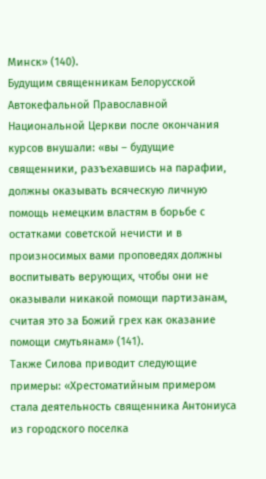Минск» (140).
Будущим священникам Белорусской Автокефальной Православной Национальной Церкви после окончания курсов внушали: «вы – будущие священники, разъехавшись на парафии, должны оказывать всяческую личную помощь немецким властям в борьбе с остатками советской нечисти и в произносимых вами проповедях должны воспитывать верующих, чтобы они не оказывали никакой помощи партизанам, считая это за Божий грех как оказание помощи смутьянам» (141).
Также Силова приводит следующие примеры: «Хрестоматийным примером стала деятельность священника Антониуса из городского поселка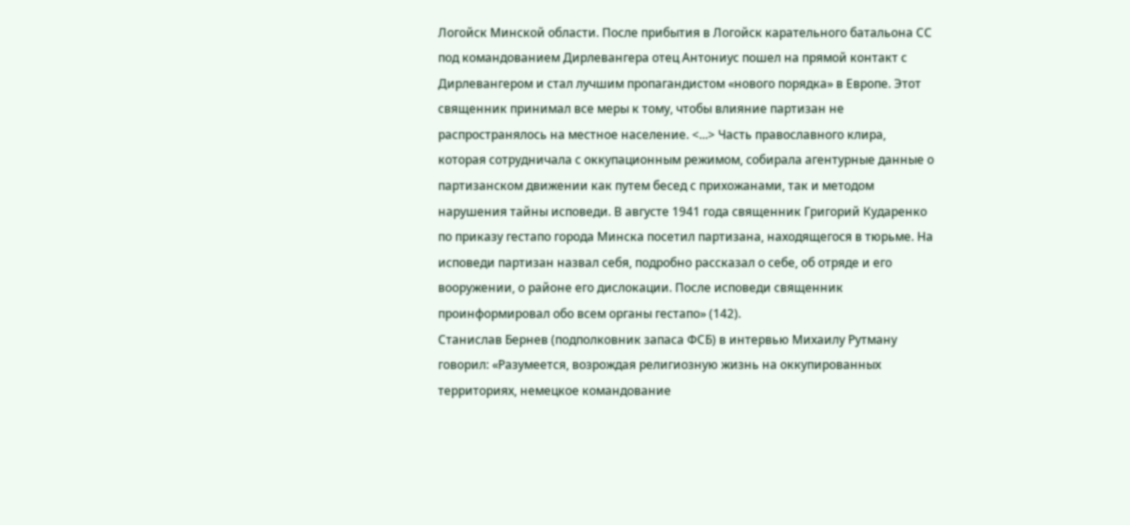Логойск Минской области. После прибытия в Логойск карательного батальона СС под командованием Дирлевангера отец Антониус пошел на прямой контакт с Дирлевангером и стал лучшим пропагандистом «нового порядка» в Европе. Этот священник принимал все меры к тому, чтобы влияние партизан не распространялось на местное население. <...> Часть православного клира, которая сотрудничала с оккупационным режимом, собирала агентурные данные о партизанском движении как путем бесед с прихожанами, так и методом нарушения тайны исповеди. В августе 1941 года священник Григорий Кударенко по приказу гестапо города Минска посетил партизана, находящегося в тюрьме. На исповеди партизан назвал себя, подробно рассказал о себе, об отряде и его вооружении, о районе его дислокации. После исповеди священник проинформировал обо всем органы гестапо» (142).
Станислав Бернев (подполковник запаса ФСБ) в интервью Михаилу Рутману говорил: «Разумеется, возрождая религиозную жизнь на оккупированных территориях, немецкое командование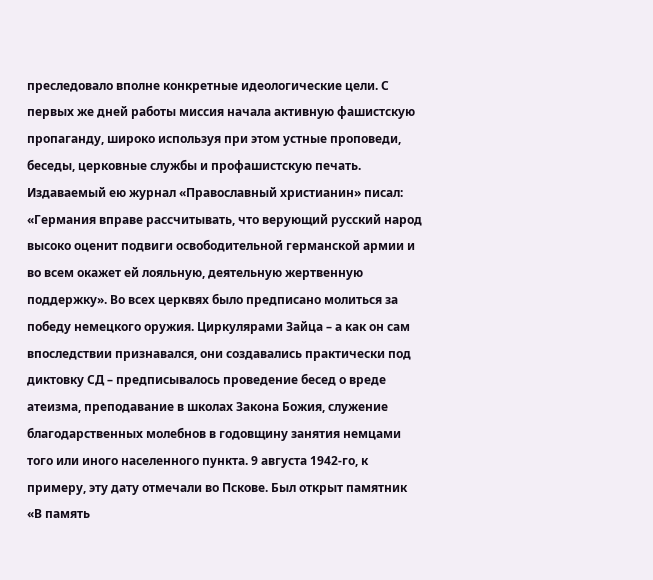преследовало вполне конкретные идеологические цели. С первых же дней работы миссия начала активную фашистскую пропаганду, широко используя при этом устные проповеди, беседы, церковные службы и профашистскую печать. Издаваемый ею журнал «Православный христианин» писал: «Германия вправе рассчитывать, что верующий русский народ высоко оценит подвиги освободительной германской армии и во всем окажет ей лояльную, деятельную жертвенную поддержку». Во всех церквях было предписано молиться за победу немецкого оружия. Циркулярами Зайца – а как он сам впоследствии признавался, они создавались практически под диктовку СД – предписывалось проведение бесед о вреде атеизма, преподавание в школах Закона Божия, служение благодарственных молебнов в годовщину занятия немцами того или иного населенного пункта. 9 августа 1942-го, к примеру, эту дату отмечали во Пскове. Был открыт памятник «В память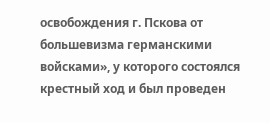освобождения г. Пскова от большевизма германскими войсками», у которого состоялся крестный ход и был проведен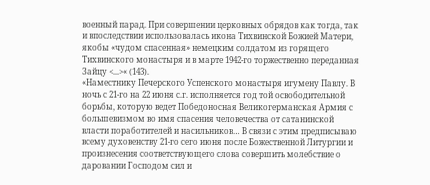военный парад. При совершении церковных обрядов как тогда, так и впоследствии использовалась икона Тихвинской Божией Матери, якобы «чудом спасенная» немецким солдатом из горящего Тихвинского монастыря и в марте 1942-го торжественно переданная Зайцу <...>« (143).
«Наместнику Печерского Успенского монастыря игумену Павлу. В ночь с 21-го на 22 июня с.г. исполняется год той освободительной борьбы, которую ведет Победоносная Великогерманская Армия с большевизмом во имя спасения человечества от сатанинской власти поработителей и насильников… В связи с этим предписываю всему духовенству 21-го сего июня после Божественной Литургии и произнесения соответствующего слова совершить молебствие о даровании Господом сил и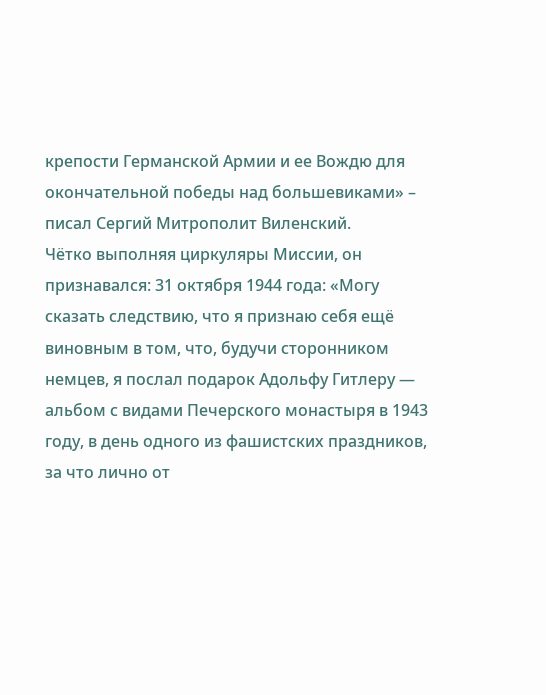крепости Германской Армии и ее Вождю для окончательной победы над большевиками» – писал Сергий Митрополит Виленский.
Чётко выполняя циркуляры Миссии, он признавался: 31 октября 1944 года: «Могу сказать следствию, что я признаю себя ещё виновным в том, что, будучи сторонником немцев, я послал подарок Адольфу Гитлеру — альбом с видами Печерского монастыря в 1943 году, в день одного из фашистских праздников, за что лично от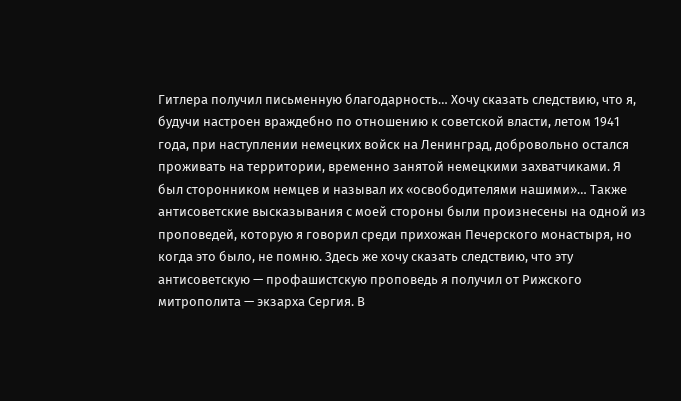Гитлера получил письменную благодарность… Хочу сказать следствию, что я, будучи настроен враждебно по отношению к советской власти, летом 1941 года, при наступлении немецких войск на Ленинград, добровольно остался проживать на территории, временно занятой немецкими захватчиками. Я был сторонником немцев и называл их «освободителями нашими»… Также антисоветские высказывания с моей стороны были произнесены на одной из проповедей, которую я говорил среди прихожан Печерского монастыря, но когда это было, не помню. Здесь же хочу сказать следствию, что эту антисоветскую — профашистскую проповедь я получил от Рижского митрополита — экзарха Сергия. В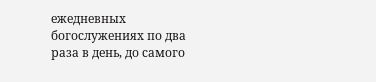ежедневных богослужениях по два раза в день, до самого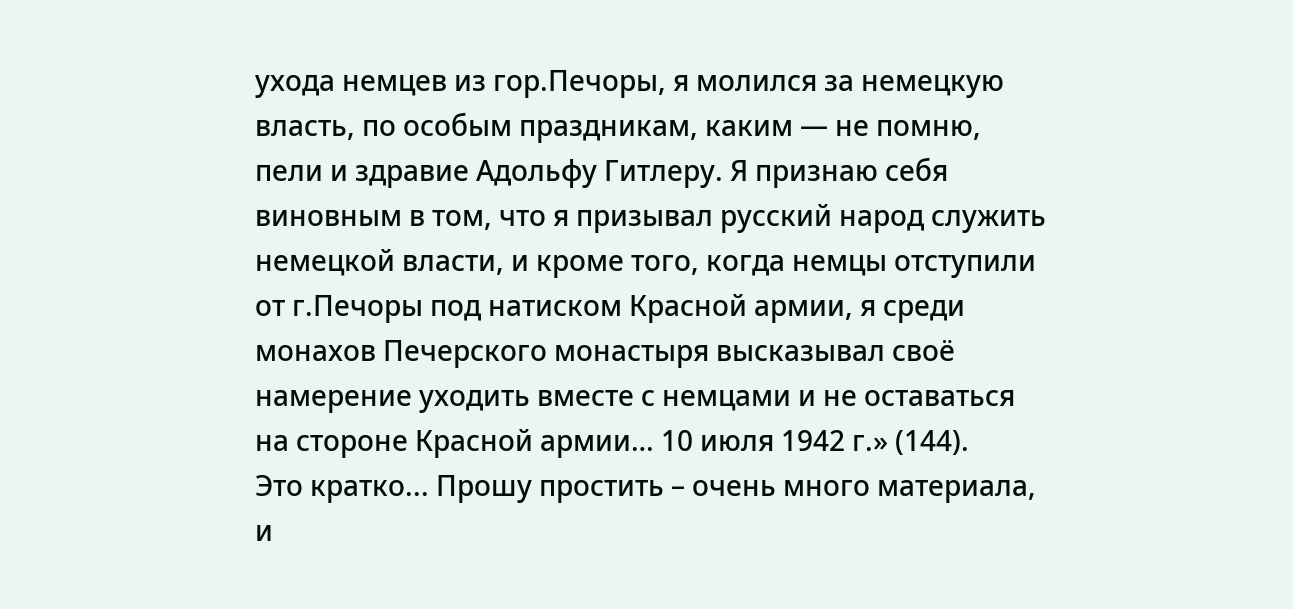ухода немцев из гор.Печоры, я молился за немецкую власть, по особым праздникам, каким — не помню, пели и здравие Адольфу Гитлеру. Я признаю себя виновным в том, что я призывал русский народ служить немецкой власти, и кроме того, когда немцы отступили от г.Печоры под натиском Красной армии, я среди монахов Печерского монастыря высказывал своё намерение уходить вместе с немцами и не оставаться на стороне Красной армии… 10 июля 1942 г.» (144).
Это кратко... Прошу простить – очень много материала, и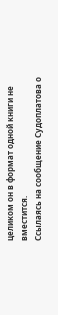целиком он в формат одной книги не вместится.
Ссылаясь на сообщение Судоплатова о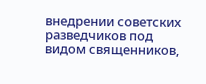внедрении советских разведчиков под видом священников,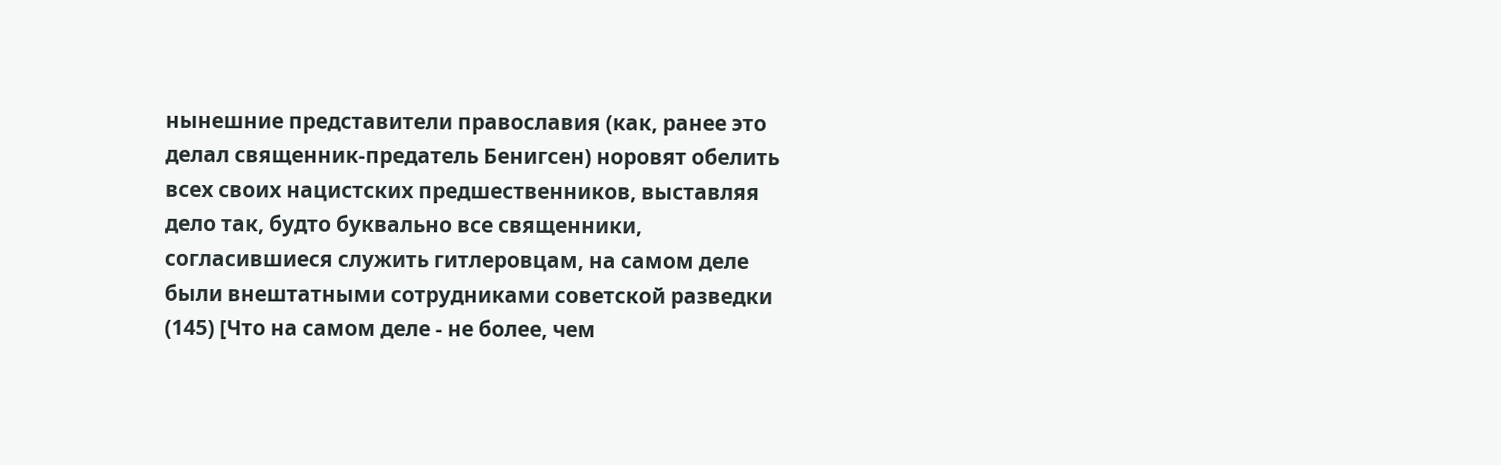нынешние представители православия (как, ранее это делал священник-предатель Бенигсен) норовят обелить всех своих нацистских предшественников, выставляя дело так, будто буквально все священники, согласившиеся служить гитлеровцам, на самом деле были внештатными сотрудниками советской разведки (145) [Что на самом деле - не более, чем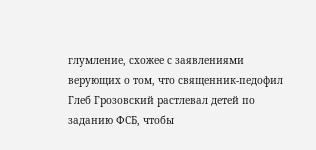глумление, схожее с заявлениями верующих о том, что священник-педофил Глеб Грозовский растлевал детей по заданию ФСБ, чтобы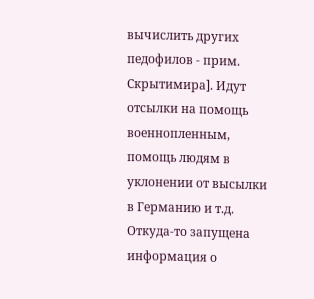вычислить других педофилов - прим. Скрытимира]. Идут отсылки на помощь военнопленным, помощь людям в уклонении от высылки в Германию и т.д. Откуда-то запущена информация о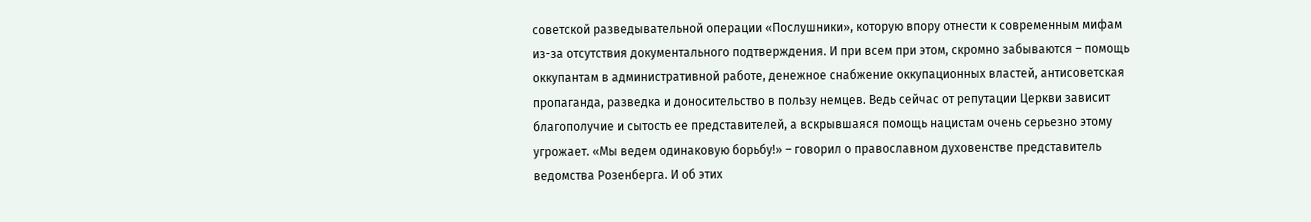советской разведывательной операции «Послушники», которую впору отнести к современным мифам из-за отсутствия документального подтверждения. И при всем при этом, скромно забываются – помощь оккупантам в административной работе, денежное снабжение оккупационных властей, антисоветская пропаганда, разведка и доносительство в пользу немцев. Ведь сейчас от репутации Церкви зависит благополучие и сытость ее представителей, а вскрывшаяся помощь нацистам очень серьезно этому угрожает. «Мы ведем одинаковую борьбу!» – говорил о православном духовенстве представитель ведомства Розенберга. И об этих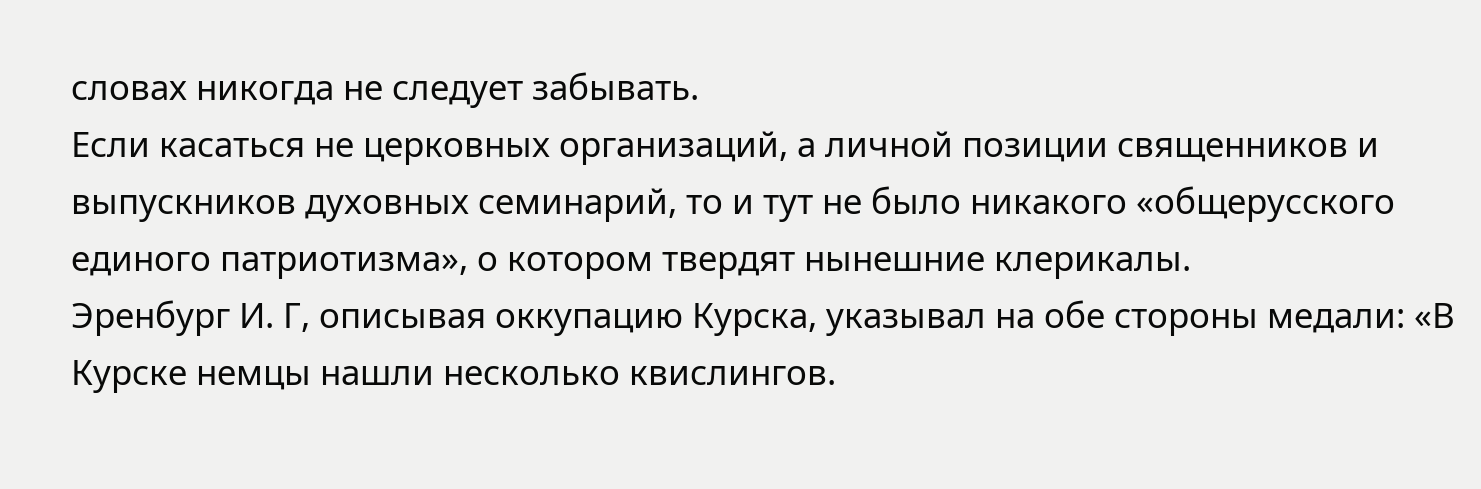словах никогда не следует забывать.
Если касаться не церковных организаций, а личной позиции священников и выпускников духовных семинарий, то и тут не было никакого «общерусского единого патриотизма», о котором твердят нынешние клерикалы.
Эренбург И. Г, описывая оккупацию Курска, указывал на обе стороны медали: «В Курске немцы нашли несколько квислингов.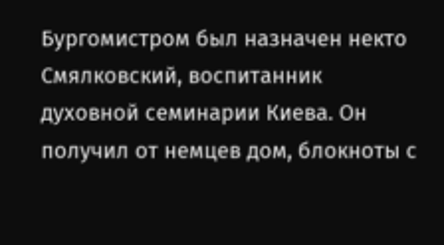Бургомистром был назначен некто Смялковский, воспитанник духовной семинарии Киева. Он получил от немцев дом, блокноты с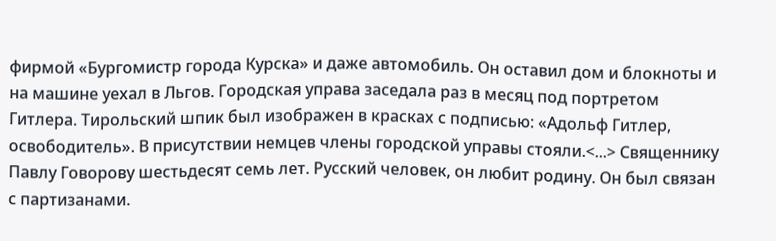фирмой «Бургомистр города Курска» и даже автомобиль. Он оставил дом и блокноты и на машине уехал в Льгов. Городская управа заседала раз в месяц под портретом Гитлера. Тирольский шпик был изображен в красках с подписью: «Адольф Гитлер, освободитель». В присутствии немцев члены городской управы стояли.<...> Священнику Павлу Говорову шестьдесят семь лет. Русский человек, он любит родину. Он был связан с партизанами.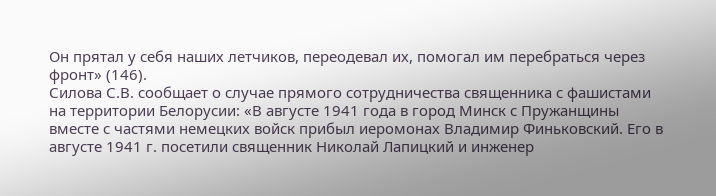Он прятал у себя наших летчиков, переодевал их, помогал им перебраться через фронт» (146).
Силова С.В. сообщает о случае прямого сотрудничества священника с фашистами на территории Белорусии: «В августе 1941 года в город Минск с Пружанщины вместе с частями немецких войск прибыл иеромонах Владимир Финьковский. Его в августе 1941 г. посетили священник Николай Лапицкий и инженер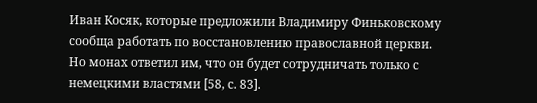Иван Косяк, которые предложили Владимиру Финьковскому сообща работать по восстановлению православной церкви. Но монах ответил им, что он будет сотрудничать только с немецкими властями [58, с. 83].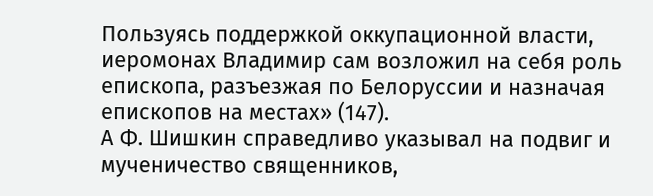Пользуясь поддержкой оккупационной власти, иеромонах Владимир сам возложил на себя роль епископа, разъезжая по Белоруссии и назначая епископов на местах» (147).
А Ф. Шишкин справедливо указывал на подвиг и мученичество священников,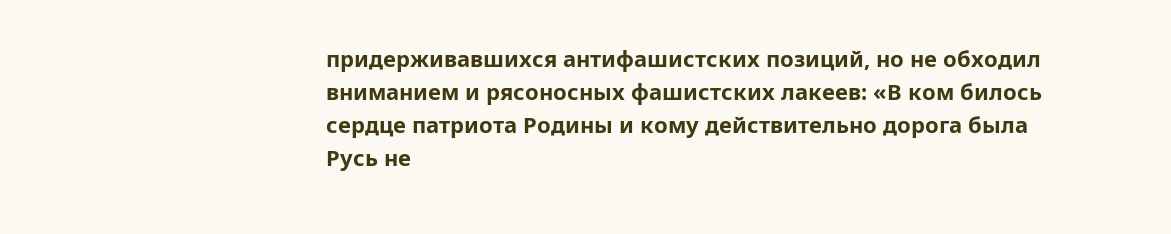придерживавшихся антифашистских позиций, но не обходил вниманием и рясоносных фашистских лакеев: «В ком билось сердце патриота Родины и кому действительно дорога была Русь не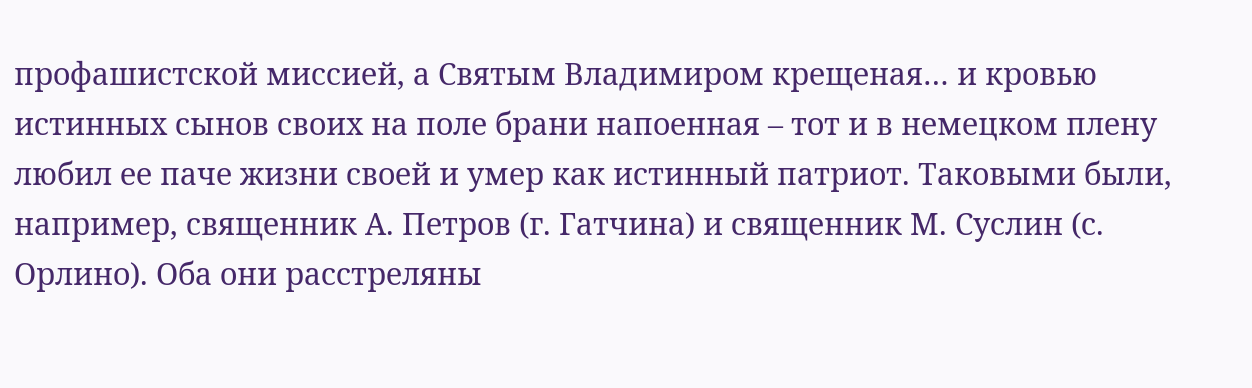профашистской миссией, а Святым Владимиром крещеная… и кровью истинных сынов своих на поле брани напоенная – тот и в немецком плену любил ее паче жизни своей и умер как истинный патриот. Таковыми были, например, священник А. Петров (г. Гатчина) и священник М. Суслин (с. Орлино). Оба они расстреляны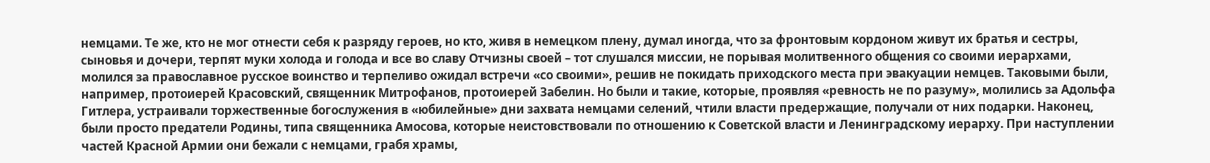немцами. Те же, кто не мог отнести себя к разряду героев, но кто, живя в немецком плену, думал иногда, что за фронтовым кордоном живут их братья и сестры, сыновья и дочери, терпят муки холода и голода и все во славу Отчизны своей – тот слушался миссии, не порывая молитвенного общения со своими иерархами, молился за православное русское воинство и терпеливо ожидал встречи «со своими», решив не покидать приходского места при эвакуации немцев. Таковыми были, например, протоиерей Красовский, священник Митрофанов, протоиерей Забелин. Но были и такие, которые, проявляя «ревность не по разуму», молились за Адольфа Гитлера, устраивали торжественные богослужения в «юбилейные» дни захвата немцами селений, чтили власти предержащие, получали от них подарки. Наконец, были просто предатели Родины, типа священника Амосова, которые неистовствовали по отношению к Советской власти и Ленинградскому иерарху. При наступлении частей Красной Армии они бежали с немцами, грабя храмы,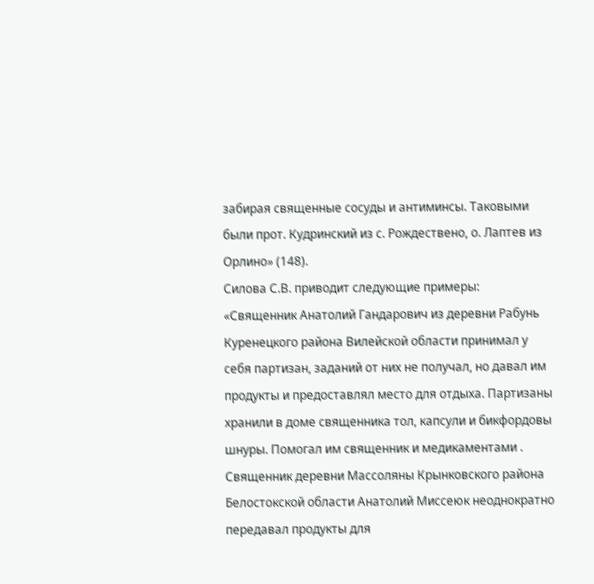забирая священные сосуды и антиминсы. Таковыми были прот. Кудринский из с. Рождествено, о. Лаптев из Орлино» (148).
Силова С.В. приводит следующие примеры: «Священник Анатолий Гандарович из деревни Рабунь Куренецкого района Вилейской области принимал у себя партизан, заданий от них не получал, но давал им продукты и предоставлял место для отдыха. Партизаны хранили в доме священника тол, капсули и бикфордовы шнуры. Помогал им священник и медикаментами . Священник деревни Массоляны Крынковского района Белостокской области Анатолий Миссеюк неоднократно передавал продукты для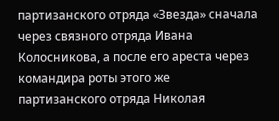партизанского отряда «Звезда» сначала через связного отряда Ивана Колосникова, а после его ареста через командира роты этого же партизанского отряда Николая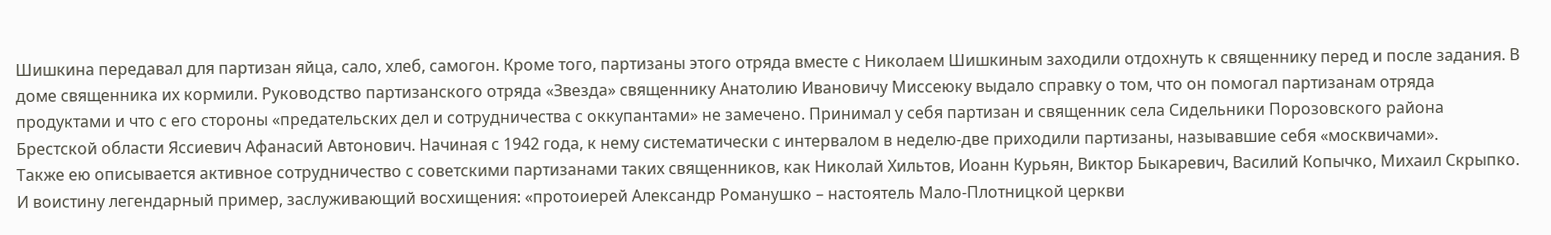Шишкина передавал для партизан яйца, сало, хлеб, самогон. Кроме того, партизаны этого отряда вместе с Николаем Шишкиным заходили отдохнуть к священнику перед и после задания. В доме священника их кормили. Руководство партизанского отряда «Звезда» священнику Анатолию Ивановичу Миссеюку выдало справку о том, что он помогал партизанам отряда продуктами и что с его стороны «предательских дел и сотрудничества с оккупантами» не замечено. Принимал у себя партизан и священник села Сидельники Порозовского района Брестской области Яссиевич Афанасий Автонович. Начиная с 1942 года, к нему систематически с интервалом в неделю-две приходили партизаны, называвшие себя «москвичами».
Также ею описывается активное сотрудничество с советскими партизанами таких священников, как Николай Хильтов, Иоанн Курьян, Виктор Быкаревич, Василий Копычко, Михаил Скрыпко. И воистину легендарный пример, заслуживающий восхищения: «протоиерей Александр Романушко – настоятель Мало-Плотницкой церкви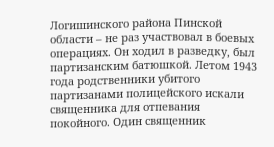Логишинского района Пинской области – не раз участвовал в боевых операциях. Он ходил в разведку, был партизанским батюшкой. Летом 1943 года родственники убитого партизанами полицейского искали священника для отпевания покойного. Один священник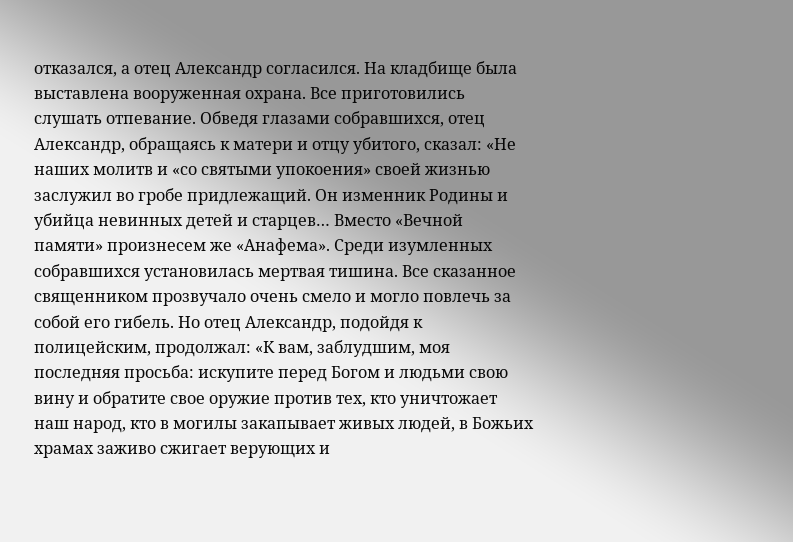отказался, а отец Александр согласился. На кладбище была выставлена вооруженная охрана. Все приготовились слушать отпевание. Обведя глазами собравшихся, отец Александр, обращаясь к матери и отцу убитого, сказал: «Не наших молитв и «со святыми упокоения» своей жизнью заслужил во гробе придлежащий. Он изменник Родины и убийца невинных детей и старцев… Вместо «Вечной памяти» произнесем же «Анафема». Среди изумленных собравшихся установилась мертвая тишина. Все сказанное священником прозвучало очень смело и могло повлечь за собой его гибель. Но отец Александр, подойдя к полицейским, продолжал: «К вам, заблудшим, моя последняя просьба: искупите перед Богом и людьми свою вину и обратите свое оружие против тех, кто уничтожает наш народ, кто в могилы закапывает живых людей, в Божьих храмах заживо сжигает верующих и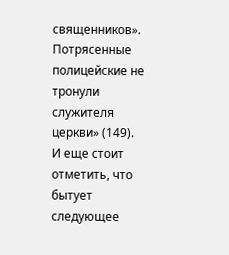священников». Потрясенные полицейские не тронули служителя церкви» (149).
И еще стоит отметить, что бытует следующее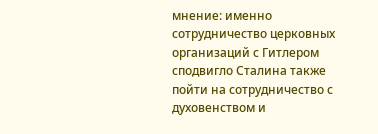мнение: именно сотрудничество церковных организаций с Гитлером сподвигло Сталина также пойти на сотрудничество с духовенством и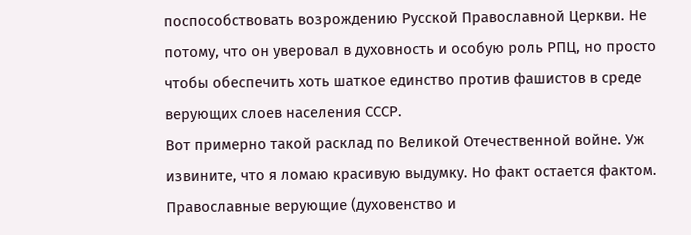поспособствовать возрождению Русской Православной Церкви. Не потому, что он уверовал в духовность и особую роль РПЦ, но просто чтобы обеспечить хоть шаткое единство против фашистов в среде верующих слоев населения СССР.
Вот примерно такой расклад по Великой Отечественной войне. Уж извините, что я ломаю красивую выдумку. Но факт остается фактом. Православные верующие (духовенство и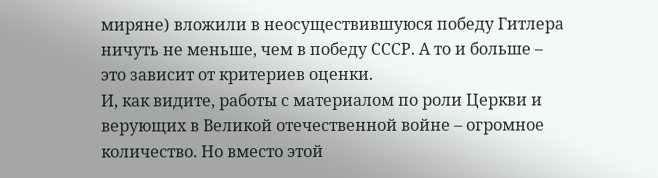миряне) вложили в неосуществившуюся победу Гитлера ничуть не меньше, чем в победу СССР. А то и больше – это зависит от критериев оценки.
И, как видите, работы с материалом по роли Церкви и верующих в Великой отечественной войне – огромное количество. Но вместо этой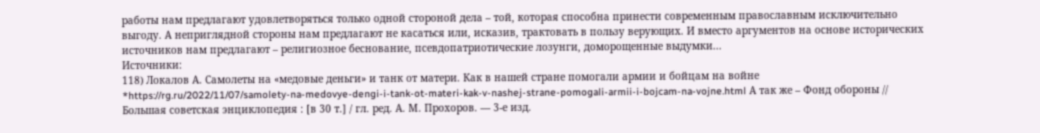работы нам предлагают удовлетворяться только одной стороной дела – той, которая способна принести современным православным исключительно выгоду. А неприглядной стороны нам предлагают не касаться или, исказив, трактовать в пользу верующих. И вместо аргументов на основе исторических источников нам предлагают – религиозное беснование, псевдопатриотические лозунги, доморощенные выдумки...
Источники:
118) Локалов А. Самолеты на «медовые деньги» и танк от матери. Как в нашей стране помогали армии и бойцам на войне *https://rg.ru/2022/11/07/samolety-na-medovye-dengi-i-tank-ot-materi-kak-v-nashej-strane-pomogali-armii-i-bojcam-na-vojne.html А так же – Фонд обороны // Большая советская энциклопедия : [в 30 т.] / гл. ред. А. М. Прохоров. — 3-е изд.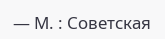— М. : Советская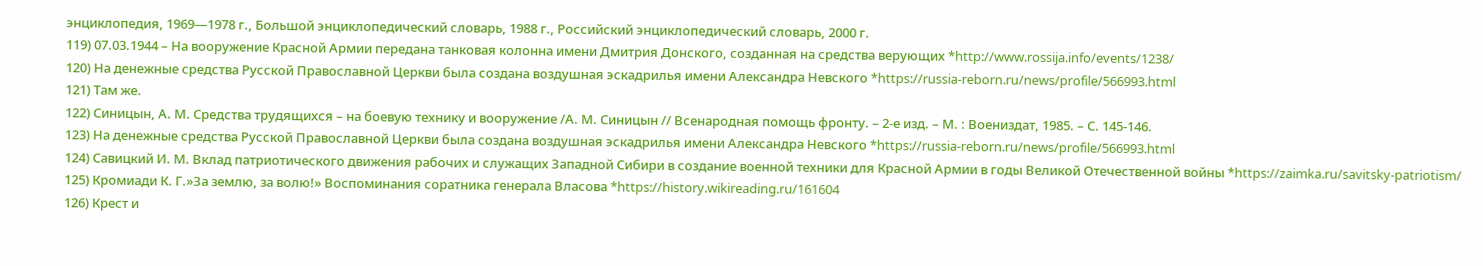энциклопедия, 1969—1978 г., Большой энциклопедический словарь, 1988 г., Российский энциклопедический словарь, 2000 г.
119) 07.03.1944 – На вооружение Красной Армии передана танковая колонна имени Дмитрия Донского, созданная на средства верующих *http://www.rossija.info/events/1238/
120) На денежные средства Русской Православной Церкви была создана воздушная эскадрилья имени Александра Невского *https://russia-reborn.ru/news/profile/566993.html
121) Там же.
122) Синицын, А. М. Средства трудящихся – на боевую технику и вооружение /А. М. Синицын // Всенародная помощь фронту. – 2-е изд. – М. : Воениздат, 1985. – С. 145-146.
123) На денежные средства Русской Православной Церкви была создана воздушная эскадрилья имени Александра Невского *https://russia-reborn.ru/news/profile/566993.html
124) Савицкий И. М. Вклад патриотического движения рабочих и служащих Западной Сибири в создание военной техники для Красной Армии в годы Великой Отечественной войны *https://zaimka.ru/savitsky-patriotism/
125) Кромиади К. Г.»За землю, за волю!» Воспоминания соратника генерала Власова *https://history.wikireading.ru/161604
126) Крест и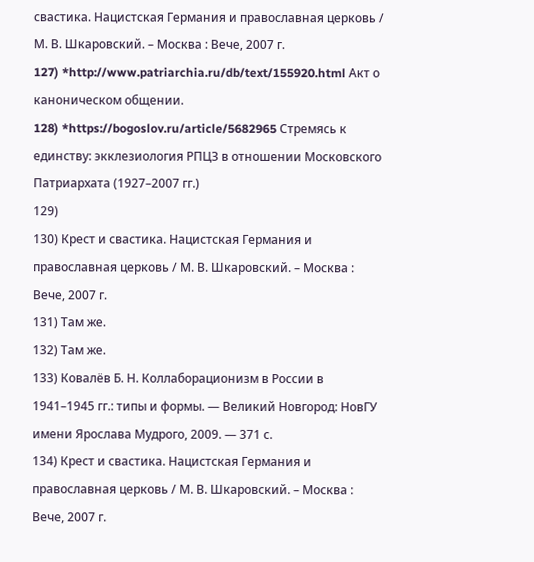свастика. Нацистская Германия и православная церковь / М. В. Шкаровский. – Москва : Вече, 2007 г.
127) *http://www.patriarchia.ru/db/text/155920.html Акт о каноническом общении.
128) *https://bogoslov.ru/article/5682965 Стремясь к единству: экклезиология РПЦЗ в отношении Московского Патриархата (1927–2007 гг.)
129)
130) Крест и свастика. Нацистская Германия и православная церковь / М. В. Шкаровский. – Москва : Вече, 2007 г.
131) Там же.
132) Там же.
133) Ковалёв Б. Н. Коллаборационизм в России в 1941–1945 гг.: типы и формы. — Великий Новгород: НовГУ имени Ярослава Мудрого, 2009. — 371 с.
134) Крест и свастика. Нацистская Германия и православная церковь / М. В. Шкаровский. – Москва : Вече, 2007 г.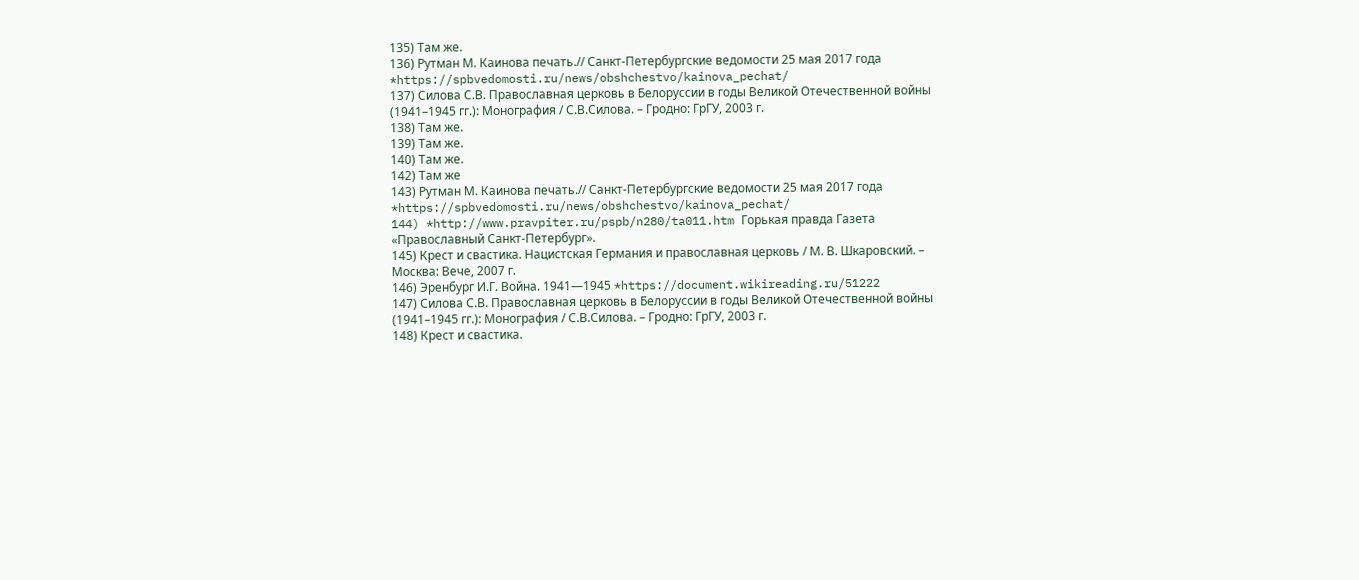135) Там же.
136) Рутман М. Каинова печать.// Санкт-Петербургские ведомости 25 мая 2017 года *https://spbvedomosti.ru/news/obshchestvo/kainova_pechat/
137) Силова С.В. Православная церковь в Белоруссии в годы Великой Отечественной войны (1941–1945 гг.): Монография / С.В.Силова. – Гродно: ГрГУ, 2003 г.
138) Там же.
139) Там же.
140) Там же.
142) Там же
143) Рутман М. Каинова печать.// Санкт-Петербургские ведомости 25 мая 2017 года *https://spbvedomosti.ru/news/obshchestvo/kainova_pechat/
144) *http://www.pravpiter.ru/pspb/n280/ta011.htm Горькая правда Газета «Православный Санкт-Петербург».
145) Крест и свастика. Нацистская Германия и православная церковь / М. В. Шкаровский. – Москва: Вече, 2007 г.
146) Эренбург И.Г. Война. 1941—1945 *https://document.wikireading.ru/51222
147) Силова С.В. Православная церковь в Белоруссии в годы Великой Отечественной войны (1941–1945 гг.): Монография / С.В.Силова. – Гродно: ГрГУ, 2003 г.
148) Крест и свастика.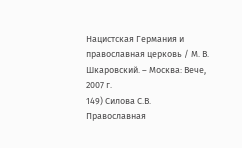Нацистская Германия и православная церковь / М. В. Шкаровский. – Москва: Вече, 2007 г.
149) Силова С.В. Православная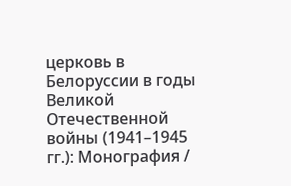церковь в Белоруссии в годы Великой Отечественной войны (1941–1945 гг.): Монография /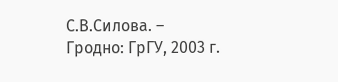С.В.Силова. – Гродно: ГрГУ, 2003 г.